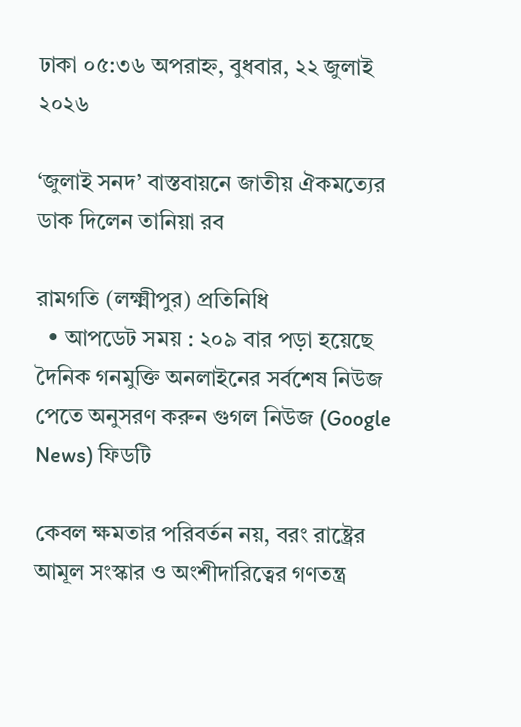ঢাকা ০৫:৩৬ অপরাহ্ন, বুধবার, ২২ জুলাই ২০২৬

‘জুলাই সনদ’ বাস্তবায়নে জাতীয় ঐকমত্যের ডাক দিলেন তানিয়া রব

রামগতি (লক্ষ্মীপুর) প্রতিনিধি
  • আপডেট সময় : ২০৯ বার পড়া হয়েছে
দৈনিক গনমুক্তি অনলাইনের সর্বশেষ নিউজ পেতে অনুসরণ করুন গুগল নিউজ (Google News) ফিডটি

কেবল ক্ষমতার পরিবর্তন নয়, বরং রাষ্ট্রের আমূল সংস্কার ও অংশীদারিত্বের গণতন্ত্র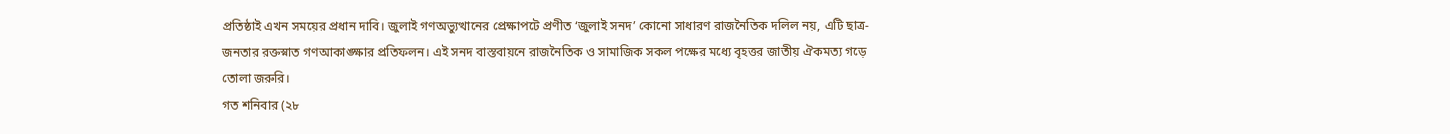প্রতিষ্ঠাই এখন সময়ের প্রধান দাবি। জুলাই গণঅভ্যুত্থানের প্রেক্ষাপটে প্রণীত ‘জুলাই সনদ’ কোনো সাধারণ রাজনৈতিক দলিল নয়, এটি ছাত্র-জনতার রক্তস্নাত গণআকাঙ্ক্ষার প্রতিফলন। এই সনদ বাস্তবায়নে রাজনৈতিক ও সামাজিক সকল পক্ষের মধ্যে বৃহত্তর জাতীয় ঐকমত্য গড়ে তোলা জরুরি।
গত শনিবার (২৮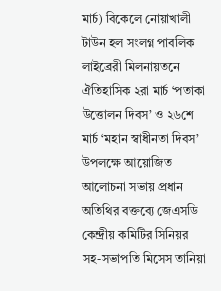মার্চ) বিকেলে নোয়াখালী টাউন হল সংলগ্ন পাবলিক লাইব্রেরী মিলনায়তনে ঐতিহাসিক ২রা মার্চ ‘পতাকা উত্তোলন দিবস’ ও ২৬শে মার্চ ‘মহান স্বাধীনতা দিবস’ উপলক্ষে আয়োজিত আলোচনা সভায় প্রধান অতিথির বক্তব্যে জেএসডি কেন্দ্রীয় কমিটির সিনিয়র সহ-সভাপতি মিসেস তানিয়া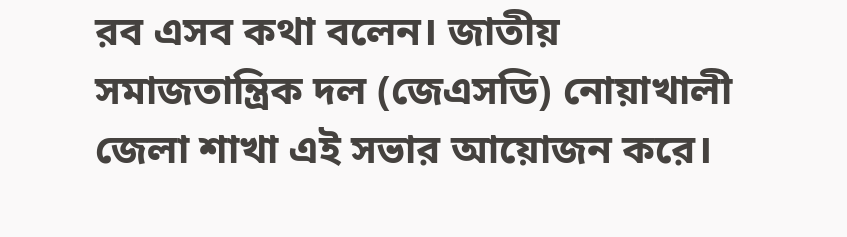রব এসব কথা বলেন। জাতীয় সমাজতান্ত্রিক দল (জেএসডি) নোয়াখালী জেলা শাখা এই সভার আয়োজন করে।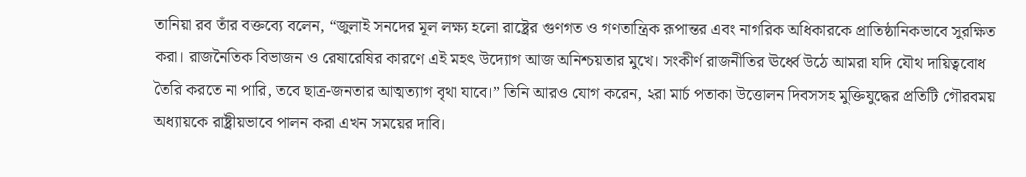তানিয়া রব তাঁর বক্তব্যে বলেন, “জুলাই সনদের মূল লক্ষ্য হলো রাষ্ট্রের গুণগত ও গণতান্ত্রিক রূপান্তর এবং নাগরিক অধিকারকে প্রাতিষ্ঠানিকভাবে সুরক্ষিত করা। রাজনৈতিক বিভাজন ও রেষারেষির কারণে এই মহৎ উদ্যোগ আজ অনিশ্চয়তার মুখে। সংকীর্ণ রাজনীতির ঊর্ধ্বে উঠে আমরা যদি যৌথ দায়িত্ববোধ তৈরি করতে না পারি, তবে ছাত্র-জনতার আত্মত্যাগ বৃথা যাবে।” তিনি আরও যোগ করেন, ২রা মার্চ পতাকা উত্তোলন দিবসসহ মুক্তিযুদ্ধের প্রতিটি গৌরবময় অধ্যায়কে রাষ্ট্রীয়ভাবে পালন করা এখন সময়ের দাবি।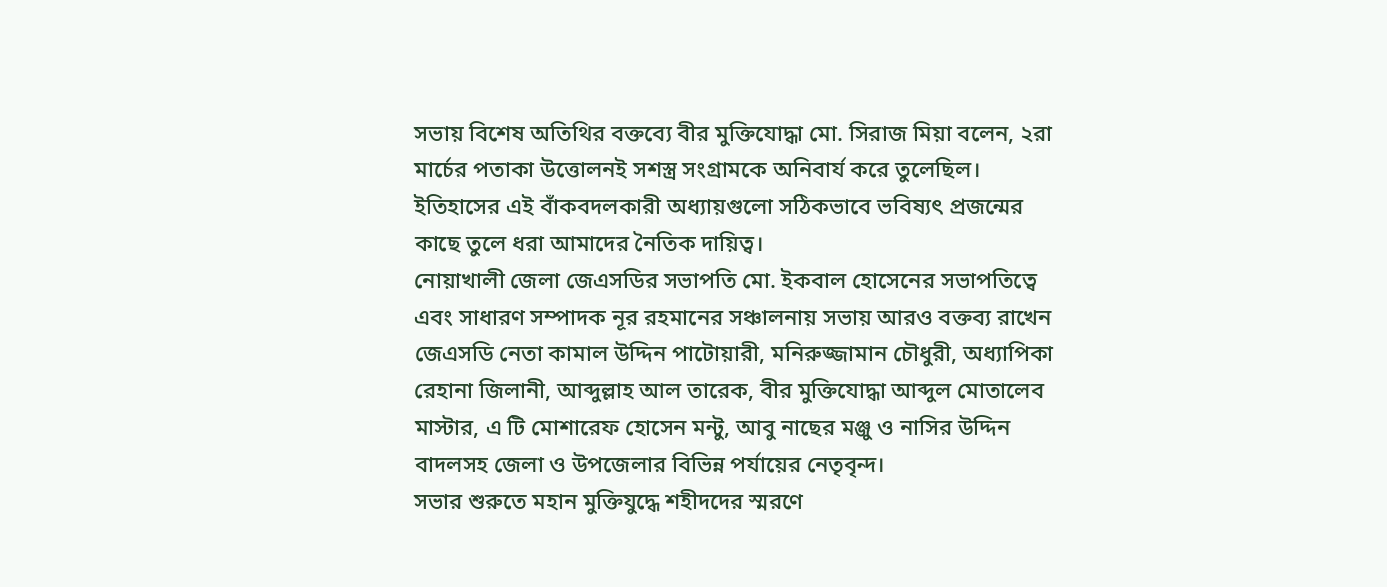সভায় বিশেষ অতিথির বক্তব্যে বীর মুক্তিযোদ্ধা মো. সিরাজ মিয়া বলেন, ২রা মার্চের পতাকা উত্তোলনই সশস্ত্র সংগ্রামকে অনিবার্য করে তুলেছিল। ইতিহাসের এই বাঁকবদলকারী অধ্যায়গুলো সঠিকভাবে ভবিষ্যৎ প্রজন্মের কাছে তুলে ধরা আমাদের নৈতিক দায়িত্ব।
নোয়াখালী জেলা জেএসডির সভাপতি মো. ইকবাল হোসেনের সভাপতিত্বে এবং সাধারণ সম্পাদক নূর রহমানের সঞ্চালনায় সভায় আরও বক্তব্য রাখেন জেএসডি নেতা কামাল উদ্দিন পাটোয়ারী, মনিরুজ্জামান চৌধুরী, অধ্যাপিকা রেহানা জিলানী, আব্দুল্লাহ আল তারেক, বীর মুক্তিযোদ্ধা আব্দুল মোতালেব মাস্টার, এ টি মোশারেফ হোসেন মন্টু, আবু নাছের মঞ্জু ও নাসির উদ্দিন বাদলসহ জেলা ও উপজেলার বিভিন্ন পর্যায়ের নেতৃবৃন্দ।
সভার শুরুতে মহান মুক্তিযুদ্ধে শহীদদের স্মরণে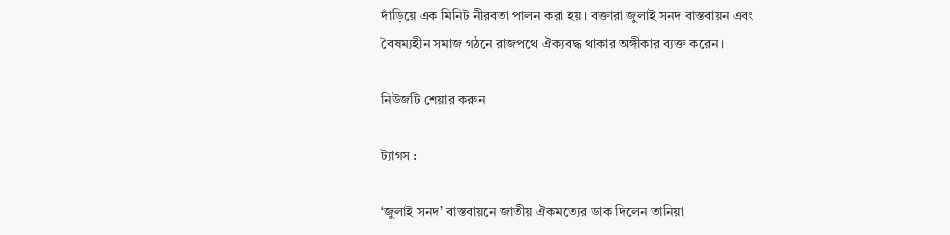দাঁড়িয়ে এক মিনিট নীরবতা পালন করা হয়। বক্তারা জুলাই সনদ বাস্তবায়ন এবং বৈষম্যহীন সমাজ গঠনে রাজপথে ঐক্যবদ্ধ থাকার অঙ্গীকার ব্যক্ত করেন।

নিউজটি শেয়ার করুন

ট্যাগস :

‘জুলাই সনদ’ বাস্তবায়নে জাতীয় ঐকমত্যের ডাক দিলেন তানিয়া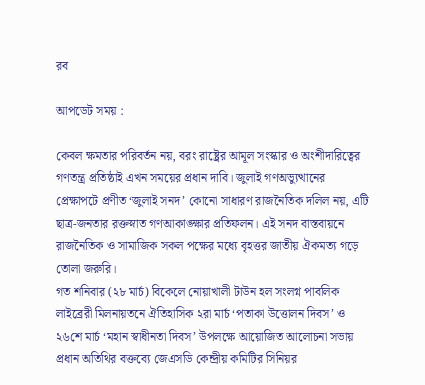রব

আপডেট সময় :

কেবল ক্ষমতার পরিবর্তন নয়, বরং রাষ্ট্রের আমূল সংস্কার ও অংশীদারিত্বের গণতন্ত্র প্রতিষ্ঠাই এখন সময়ের প্রধান দাবি। জুলাই গণঅভ্যুত্থানের প্রেক্ষাপটে প্রণীত ‘জুলাই সনদ’ কোনো সাধারণ রাজনৈতিক দলিল নয়, এটি ছাত্র-জনতার রক্তস্নাত গণআকাঙ্ক্ষার প্রতিফলন। এই সনদ বাস্তবায়নে রাজনৈতিক ও সামাজিক সকল পক্ষের মধ্যে বৃহত্তর জাতীয় ঐকমত্য গড়ে তোলা জরুরি।
গত শনিবার (২৮ মার্চ) বিকেলে নোয়াখালী টাউন হল সংলগ্ন পাবলিক লাইব্রেরী মিলনায়তনে ঐতিহাসিক ২রা মার্চ ‘পতাকা উত্তোলন দিবস’ ও ২৬শে মার্চ ‘মহান স্বাধীনতা দিবস’ উপলক্ষে আয়োজিত আলোচনা সভায় প্রধান অতিথির বক্তব্যে জেএসডি কেন্দ্রীয় কমিটির সিনিয়র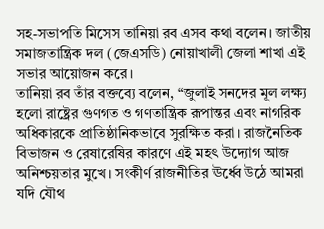সহ-সভাপতি মিসেস তানিয়া রব এসব কথা বলেন। জাতীয় সমাজতান্ত্রিক দল (জেএসডি) নোয়াখালী জেলা শাখা এই সভার আয়োজন করে।
তানিয়া রব তাঁর বক্তব্যে বলেন, “জুলাই সনদের মূল লক্ষ্য হলো রাষ্ট্রের গুণগত ও গণতান্ত্রিক রূপান্তর এবং নাগরিক অধিকারকে প্রাতিষ্ঠানিকভাবে সুরক্ষিত করা। রাজনৈতিক বিভাজন ও রেষারেষির কারণে এই মহৎ উদ্যোগ আজ অনিশ্চয়তার মুখে। সংকীর্ণ রাজনীতির ঊর্ধ্বে উঠে আমরা যদি যৌথ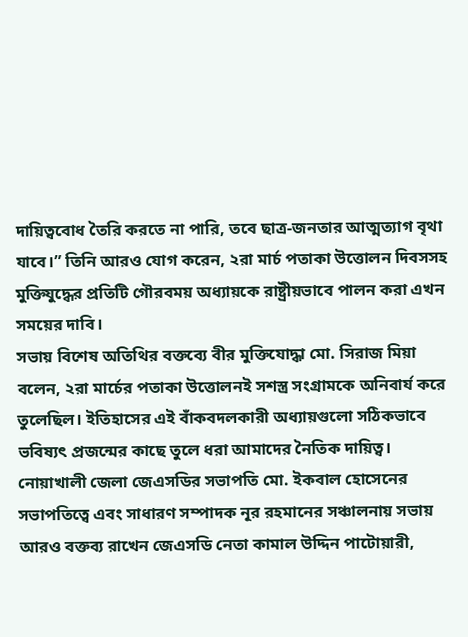দায়িত্ববোধ তৈরি করতে না পারি, তবে ছাত্র-জনতার আত্মত্যাগ বৃথা যাবে।” তিনি আরও যোগ করেন, ২রা মার্চ পতাকা উত্তোলন দিবসসহ মুক্তিযুদ্ধের প্রতিটি গৌরবময় অধ্যায়কে রাষ্ট্রীয়ভাবে পালন করা এখন সময়ের দাবি।
সভায় বিশেষ অতিথির বক্তব্যে বীর মুক্তিযোদ্ধা মো. সিরাজ মিয়া বলেন, ২রা মার্চের পতাকা উত্তোলনই সশস্ত্র সংগ্রামকে অনিবার্য করে তুলেছিল। ইতিহাসের এই বাঁকবদলকারী অধ্যায়গুলো সঠিকভাবে ভবিষ্যৎ প্রজন্মের কাছে তুলে ধরা আমাদের নৈতিক দায়িত্ব।
নোয়াখালী জেলা জেএসডির সভাপতি মো. ইকবাল হোসেনের সভাপতিত্বে এবং সাধারণ সম্পাদক নূর রহমানের সঞ্চালনায় সভায় আরও বক্তব্য রাখেন জেএসডি নেতা কামাল উদ্দিন পাটোয়ারী,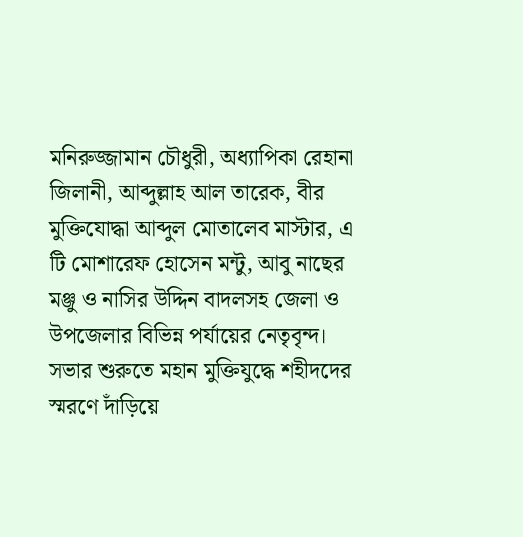মনিরুজ্জামান চৌধুরী, অধ্যাপিকা রেহানা জিলানী, আব্দুল্লাহ আল তারেক, বীর মুক্তিযোদ্ধা আব্দুল মোতালেব মাস্টার, এ টি মোশারেফ হোসেন মন্টু, আবু নাছের মঞ্জু ও নাসির উদ্দিন বাদলসহ জেলা ও উপজেলার বিভিন্ন পর্যায়ের নেতৃবৃন্দ।
সভার শুরুতে মহান মুক্তিযুদ্ধে শহীদদের স্মরণে দাঁড়িয়ে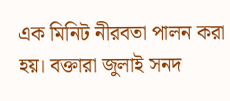এক মিনিট নীরবতা পালন করা হয়। বক্তারা জুলাই সনদ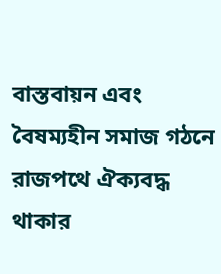বাস্তবায়ন এবং বৈষম্যহীন সমাজ গঠনে রাজপথে ঐক্যবদ্ধ থাকার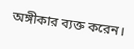অঙ্গীকার ব্যক্ত করেন।